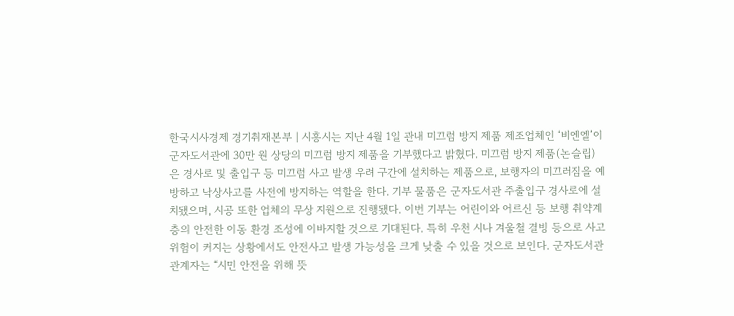한국시사경제 경기취재본부 | 시흥시는 지난 4월 1일 관내 미끄럼 방지 제품 제조업체인 ‘비엔엘’이 군자도서관에 30만 원 상당의 미끄럼 방지 제품을 기부했다고 밝혔다. 미끄럼 방지 제품(논슬립)은 경사로 및 출입구 등 미끄럼 사고 발생 우려 구간에 설치하는 제품으로, 보행자의 미끄러짐을 예방하고 낙상사고를 사전에 방지하는 역할을 한다. 기부 물품은 군자도서관 주출입구 경사로에 설치됐으며, 시공 또한 업체의 무상 지원으로 진행됐다. 이번 기부는 어린이와 어르신 등 보행 취약계층의 안전한 이동 환경 조성에 이바지할 것으로 기대된다. 특히 우천 시나 겨울철 결빙 등으로 사고 위험이 커지는 상황에서도 안전사고 발생 가능성을 크게 낮출 수 있을 것으로 보인다. 군자도서관 관계자는 “시민 안전을 위해 뜻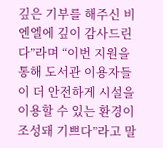깊은 기부를 해주신 비엔엘에 깊이 감사드린다”라며 “이번 지원을 통해 도서관 이용자들이 더 안전하게 시설을 이용할 수 있는 환경이 조성돼 기쁘다”라고 말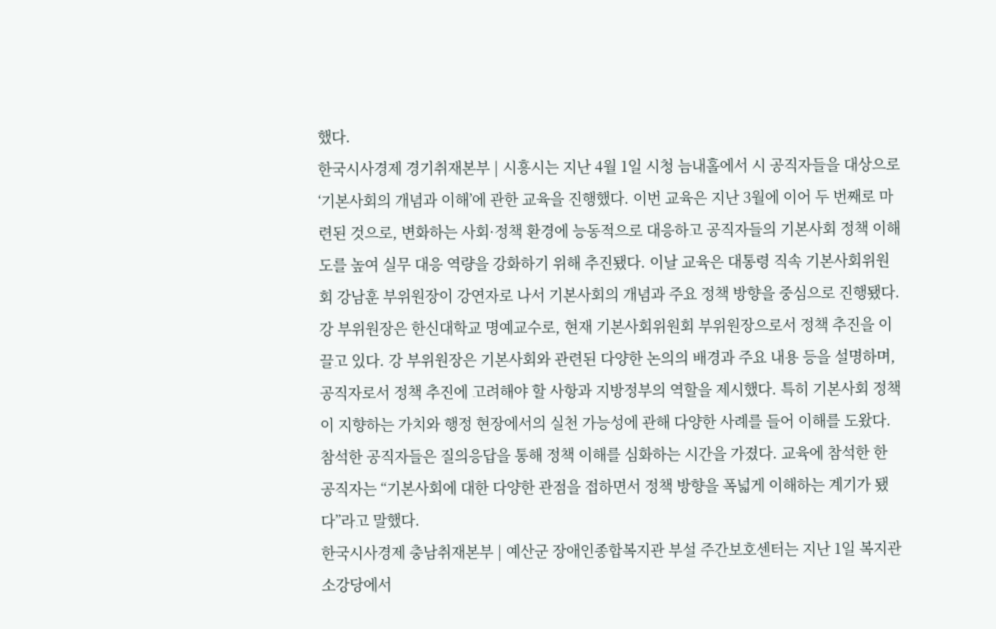했다.
한국시사경제 경기취재본부 | 시흥시는 지난 4월 1일 시청 늠내홀에서 시 공직자들을 대상으로 ‘기본사회의 개념과 이해’에 관한 교육을 진행했다. 이번 교육은 지난 3월에 이어 두 번째로 마련된 것으로, 변화하는 사회·정책 환경에 능동적으로 대응하고 공직자들의 기본사회 정책 이해도를 높여 실무 대응 역량을 강화하기 위해 추진됐다. 이날 교육은 대통령 직속 기본사회위원회 강남훈 부위원장이 강연자로 나서 기본사회의 개념과 주요 정책 방향을 중심으로 진행됐다. 강 부위원장은 한신대학교 명예교수로, 현재 기본사회위원회 부위원장으로서 정책 추진을 이끌고 있다. 강 부위원장은 기본사회와 관련된 다양한 논의의 배경과 주요 내용 등을 설명하며, 공직자로서 정책 추진에 고려해야 할 사항과 지방정부의 역할을 제시했다. 특히 기본사회 정책이 지향하는 가치와 행정 현장에서의 실천 가능성에 관해 다양한 사례를 들어 이해를 도왔다. 참석한 공직자들은 질의응답을 통해 정책 이해를 심화하는 시간을 가졌다. 교육에 참석한 한 공직자는 “기본사회에 대한 다양한 관점을 접하면서 정책 방향을 폭넓게 이해하는 계기가 됐다”라고 말했다.
한국시사경제 충남취재본부 | 예산군 장애인종합복지관 부설 주간보호센터는 지난 1일 복지관 소강당에서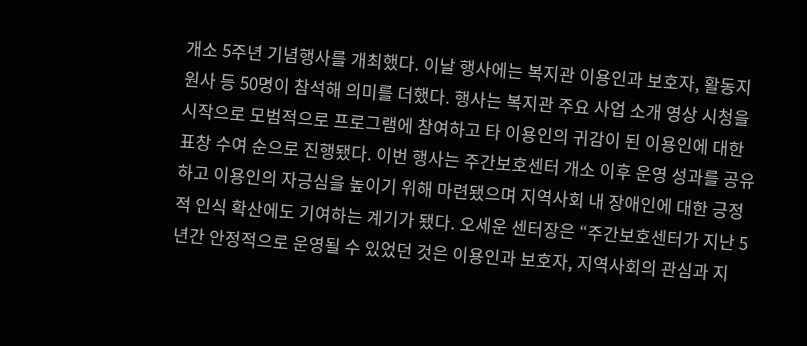개소 5주년 기념행사를 개최했다. 이날 행사에는 복지관 이용인과 보호자, 활동지원사 등 50명이 참석해 의미를 더했다. 행사는 복지관 주요 사업 소개 영상 시청을 시작으로 모범적으로 프로그램에 참여하고 타 이용인의 귀감이 된 이용인에 대한 표창 수여 순으로 진행됐다. 이번 행사는 주간보호센터 개소 이후 운영 성과를 공유하고 이용인의 자긍심을 높이기 위해 마련됐으며 지역사회 내 장애인에 대한 긍정적 인식 확산에도 기여하는 계기가 됐다. 오세운 센터장은 “주간보호센터가 지난 5년간 안정적으로 운영될 수 있었던 것은 이용인과 보호자, 지역사회의 관심과 지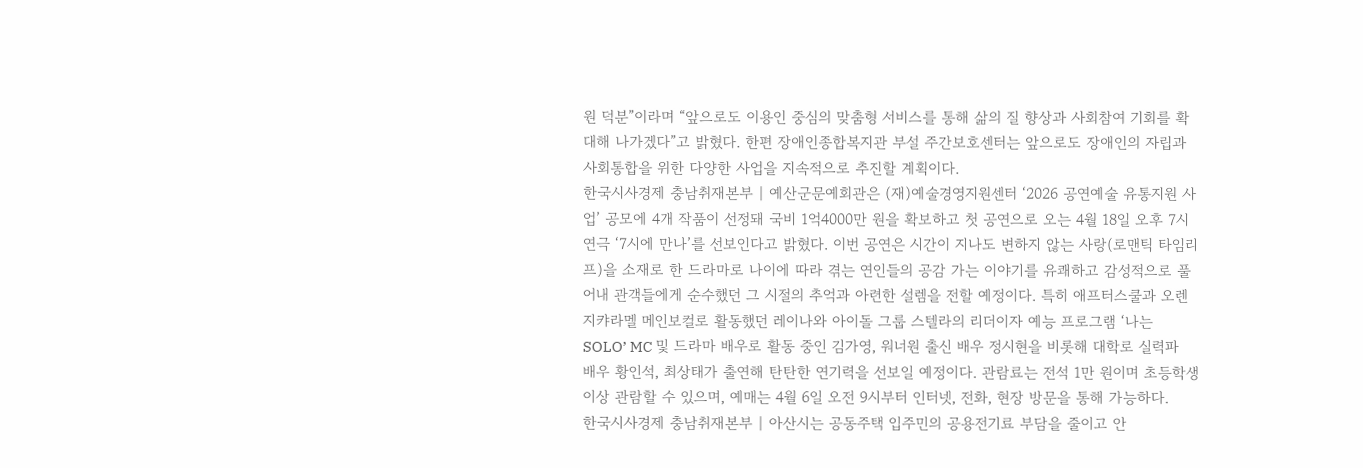원 덕분”이라며 “앞으로도 이용인 중심의 맞춤형 서비스를 통해 삶의 질 향상과 사회참여 기회를 확대해 나가겠다”고 밝혔다. 한편 장애인종합복지관 부설 주간보호센터는 앞으로도 장애인의 자립과 사회통합을 위한 다양한 사업을 지속적으로 추진할 계획이다.
한국시사경제 충남취재본부 | 예산군문예회관은 (재)예술경영지원센터 ‘2026 공연예술 유통지원 사업’ 공모에 4개 작품이 선정돼 국비 1억4000만 원을 확보하고 첫 공연으로 오는 4월 18일 오후 7시 연극 ‘7시에 만나’를 선보인다고 밝혔다. 이번 공연은 시간이 지나도 변하지 않는 사랑(로맨틱 타임리프)을 소재로 한 드라마로 나이에 따라 겪는 연인들의 공감 가는 이야기를 유쾌하고 감성적으로 풀어내 관객들에게 순수했던 그 시절의 추억과 아련한 설렘을 전할 예정이다. 특히 애프터스쿨과 오렌지캬라멜 메인보컬로 활동했던 레이나와 아이돌 그룹 스텔라의 리더이자 예능 프로그램 ‘나는 SOLO’ MC 및 드라마 배우로 활동 중인 김가영, 워너원 출신 배우 정시현을 비롯해 대학로 실력파 배우 황인석, 최상태가 출연해 탄탄한 연기력을 선보일 예정이다. 관람료는 전석 1만 원이며 초등학생 이상 관람할 수 있으며, 예매는 4월 6일 오전 9시부터 인터넷, 전화, 현장 방문을 통해 가능하다.
한국시사경제 충남취재본부 | 아산시는 공동주택 입주민의 공용전기료 부담을 줄이고 안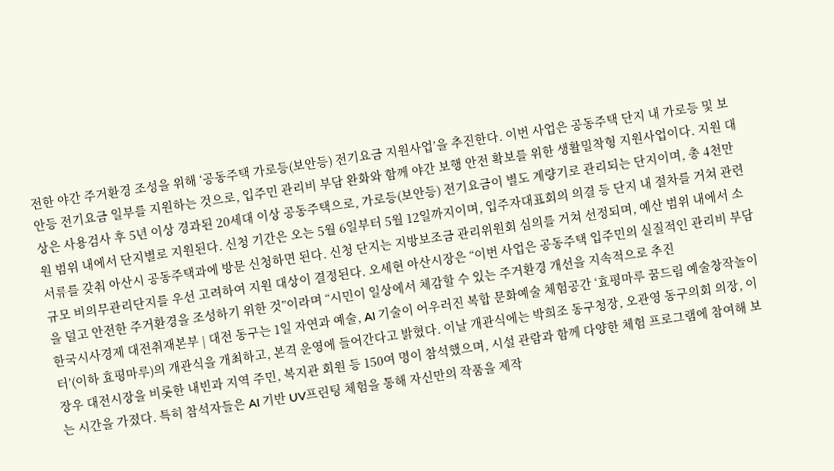전한 야간 주거환경 조성을 위해 ‘공동주택 가로등(보안등) 전기요금 지원사업’을 추진한다. 이번 사업은 공동주택 단지 내 가로등 및 보안등 전기요금 일부를 지원하는 것으로, 입주민 관리비 부담 완화와 함께 야간 보행 안전 확보를 위한 생활밀착형 지원사업이다. 지원 대상은 사용검사 후 5년 이상 경과된 20세대 이상 공동주택으로, 가로등(보안등) 전기요금이 별도 계량기로 관리되는 단지이며, 총 4천만 원 범위 내에서 단지별로 지원된다. 신청 기간은 오는 5월 6일부터 5월 12일까지이며, 입주자대표회의 의결 등 단지 내 절차를 거쳐 관련 서류를 갖춰 아산시 공동주택과에 방문 신청하면 된다. 신청 단지는 지방보조금 관리위원회 심의를 거쳐 선정되며, 예산 범위 내에서 소규모 비의무관리단지를 우선 고려하여 지원 대상이 결정된다. 오세현 아산시장은 “이번 사업은 공동주택 입주민의 실질적인 관리비 부담을 덜고 안전한 주거환경을 조성하기 위한 것”이라며 “시민이 일상에서 체감할 수 있는 주거환경 개선을 지속적으로 추진
한국시사경제 대전취재본부 | 대전 동구는 1일 자연과 예술, AI 기술이 어우러진 복합 문화예술 체험공간 ‘효평마루 꿈드림 예술창작놀이터’(이하 효평마루)의 개관식을 개최하고, 본격 운영에 들어간다고 밝혔다. 이날 개관식에는 박희조 동구청장, 오관영 동구의회 의장, 이장우 대전시장을 비롯한 내빈과 지역 주민, 복지관 회원 등 150여 명이 참석했으며, 시설 관람과 함께 다양한 체험 프로그램에 참여해 보는 시간을 가졌다. 특히 참석자들은 AI 기반 UV프린팅 체험을 통해 자신만의 작품을 제작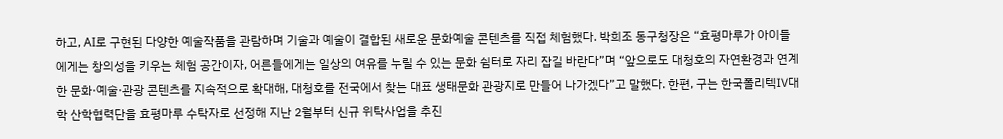하고, AI로 구현된 다양한 예술작품을 관람하며 기술과 예술이 결합된 새로운 문화예술 콘텐츠를 직접 체험했다. 박희조 동구청장은 “효평마루가 아이들에게는 창의성을 키우는 체험 공간이자, 어른들에게는 일상의 여유를 누릴 수 있는 문화 쉼터로 자리 잡길 바란다”며 “앞으로도 대청호의 자연환경과 연계한 문화·예술·관광 콘텐츠를 지속적으로 확대해, 대청호를 전국에서 찾는 대표 생태문화 관광지로 만들어 나가겠다”고 말했다. 한편, 구는 한국폴리텍Ⅳ대학 산학협력단을 효평마루 수탁자로 선정해 지난 2월부터 신규 위탁사업을 추진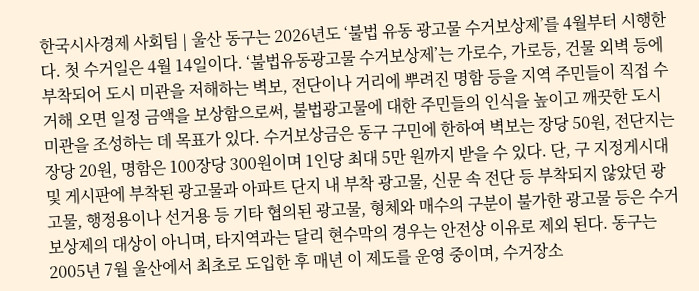한국시사경제 사회팀 | 울산 동구는 2026년도 ‘불법 유동 광고물 수거보상제’를 4월부터 시행한다. 첫 수거일은 4월 14일이다. ‘불법유동광고물 수거보상제’는 가로수, 가로등, 건물 외벽 등에 부착되어 도시 미관을 저해하는 벽보, 전단이나 거리에 뿌려진 명함 등을 지역 주민들이 직접 수거해 오면 일정 금액을 보상함으로써, 불법광고물에 대한 주민들의 인식을 높이고 깨끗한 도시미관을 조성하는 데 목표가 있다. 수거보상금은 동구 구민에 한하여 벽보는 장당 50원, 전단지는 장당 20원, 명함은 100장당 300원이며 1인당 최대 5만 원까지 받을 수 있다. 단, 구 지정게시대 및 게시판에 부착된 광고물과 아파트 단지 내 부착 광고물, 신문 속 전단 등 부착되지 않았던 광고물, 행정용이나 선거용 등 기타 협의된 광고물, 형체와 매수의 구분이 불가한 광고물 등은 수거보상제의 대상이 아니며, 타지역과는 달리 현수막의 경우는 안전상 이유로 제외 된다. 동구는 2005년 7월 울산에서 최초로 도입한 후 매년 이 제도를 운영 중이며, 수거장소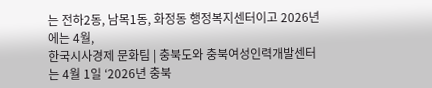는 전하2동, 남목1동, 화정동 행정복지센터이고 2026년에는 4월,
한국시사경제 문화팀 | 충북도와 충북여성인력개발센터는 4월 1일 ‘2026년 충북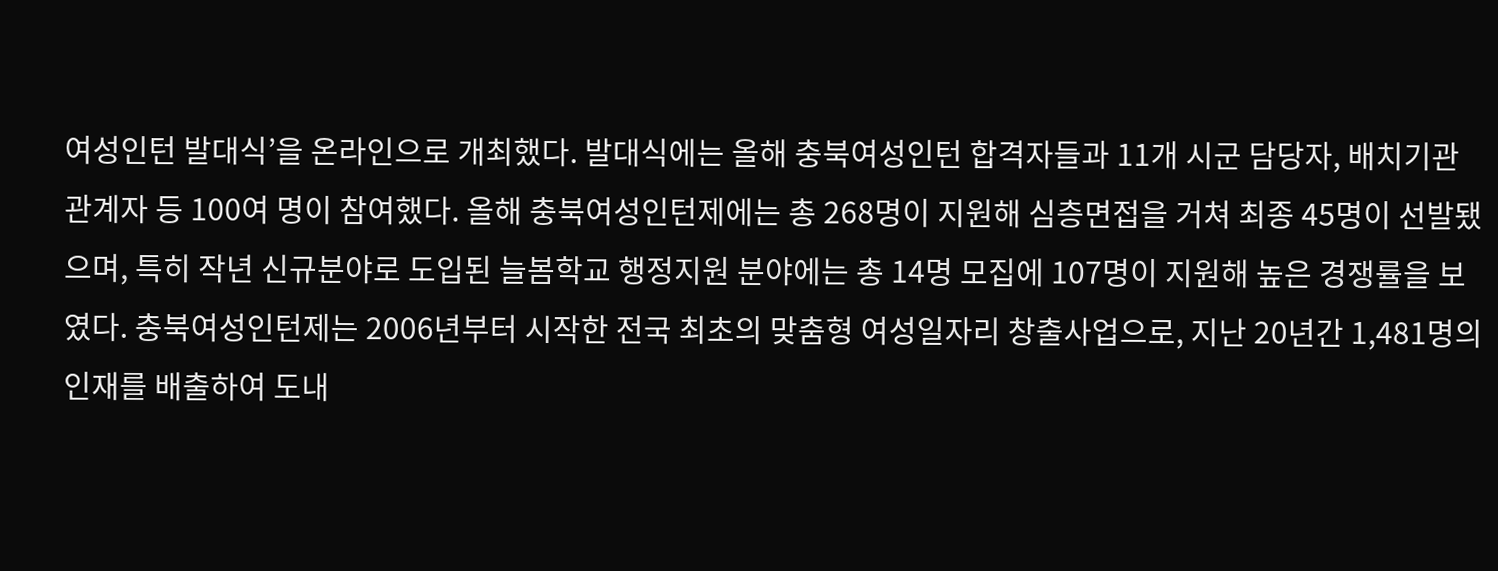여성인턴 발대식’을 온라인으로 개최했다. 발대식에는 올해 충북여성인턴 합격자들과 11개 시군 담당자, 배치기관 관계자 등 100여 명이 참여했다. 올해 충북여성인턴제에는 총 268명이 지원해 심층면접을 거쳐 최종 45명이 선발됐으며, 특히 작년 신규분야로 도입된 늘봄학교 행정지원 분야에는 총 14명 모집에 107명이 지원해 높은 경쟁률을 보였다. 충북여성인턴제는 2006년부터 시작한 전국 최초의 맞춤형 여성일자리 창출사업으로, 지난 20년간 1,481명의 인재를 배출하여 도내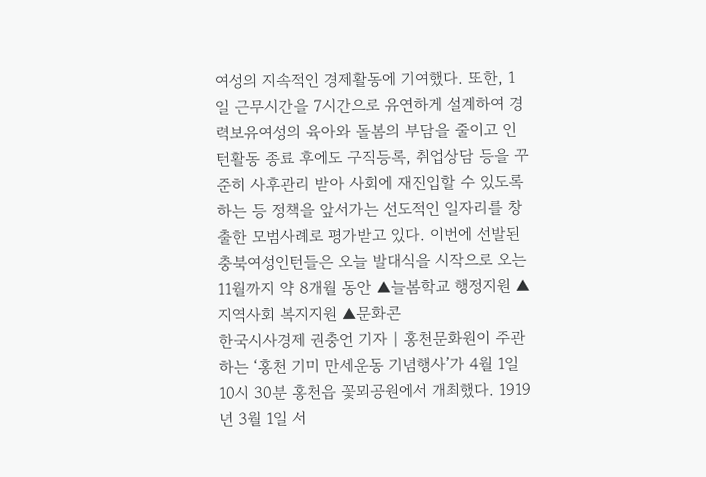여성의 지속적인 경제활동에 기여했다. 또한, 1일 근무시간을 7시간으로 유연하게 설계하여 경력보유여성의 육아와 돌봄의 부담을 줄이고 인턴활동 종료 후에도 구직등록, 취업상담 등을 꾸준히 사후관리 받아 사회에 재진입할 수 있도록 하는 등 정책을 앞서가는 선도적인 일자리를 창출한 모범사례로 평가받고 있다. 이번에 선발된 충북여성인턴들은 오늘 발대식을 시작으로 오는 11월까지 약 8개월 동안 ▲늘봄학교 행정지원 ▲지역사회 복지지원 ▲문화콘
한국시사경제 권충언 기자 | 홍천문화원이 주관하는 ‘홍천 기미 만세운동 기념행사’가 4월 1일 10시 30분 홍천읍 꽃뫼공원에서 개최했다. 1919년 3월 1일 서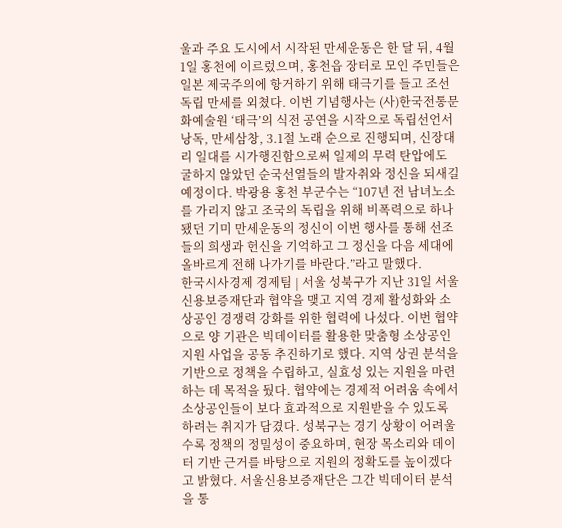울과 주요 도시에서 시작된 만세운동은 한 달 뒤, 4월 1일 홍천에 이르렀으며, 홍천읍 장터로 모인 주민들은 일본 제국주의에 항거하기 위해 태극기를 들고 조선 독립 만세를 외쳤다. 이번 기념행사는 (사)한국전통문화예술원 ‘태극’의 식전 공연을 시작으로 독립선언서 낭독, 만세삼창, 3.1절 노래 순으로 진행되며, 신장대리 일대를 시가행진함으로써 일제의 무력 탄압에도 굴하지 않았던 순국선열들의 발자취와 정신을 되새길 예정이다. 박광용 홍천 부군수는 “107년 전 남녀노소를 가리지 않고 조국의 독립을 위해 비폭력으로 하나 됐던 기미 만세운동의 정신이 이번 행사를 통해 선조들의 희생과 헌신을 기억하고 그 정신을 다음 세대에 올바르게 전해 나가기를 바란다.”라고 말했다.
한국시사경제 경제팀 | 서울 성북구가 지난 31일 서울신용보증재단과 협약을 맺고 지역 경제 활성화와 소상공인 경쟁력 강화를 위한 협력에 나섰다. 이번 협약으로 양 기관은 빅데이터를 활용한 맞춤형 소상공인 지원 사업을 공동 추진하기로 했다. 지역 상권 분석을 기반으로 정책을 수립하고, 실효성 있는 지원을 마련하는 데 목적을 뒀다. 협약에는 경제적 어려움 속에서 소상공인들이 보다 효과적으로 지원받을 수 있도록 하려는 취지가 담겼다. 성북구는 경기 상황이 어려울수록 정책의 정밀성이 중요하며, 현장 목소리와 데이터 기반 근거를 바탕으로 지원의 정확도를 높이겠다고 밝혔다. 서울신용보증재단은 그간 빅데이터 분석을 통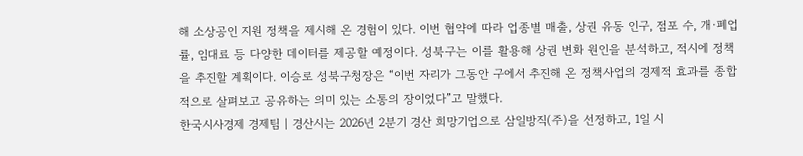해 소상공인 지원 정책을 제시해 온 경험이 있다. 이번 협약에 따라 업종별 매출, 상권 유동 인구, 점포 수, 개·폐업률, 임대료 등 다양한 데이터를 제공할 예정이다. 성북구는 이를 활용해 상권 변화 원인을 분석하고, 적시에 정책을 추진할 계획이다. 이승로 성북구청장은 “이번 자리가 그동안 구에서 추진해 온 정책사업의 경제적 효과를 종합적으로 살펴보고 공유하는 의미 있는 소통의 장이었다”고 말했다.
한국시사경제 경제팀 | 경산시는 2026년 2분기 경산 희망기업으로 삼일방직(주)을 선정하고, 1일 시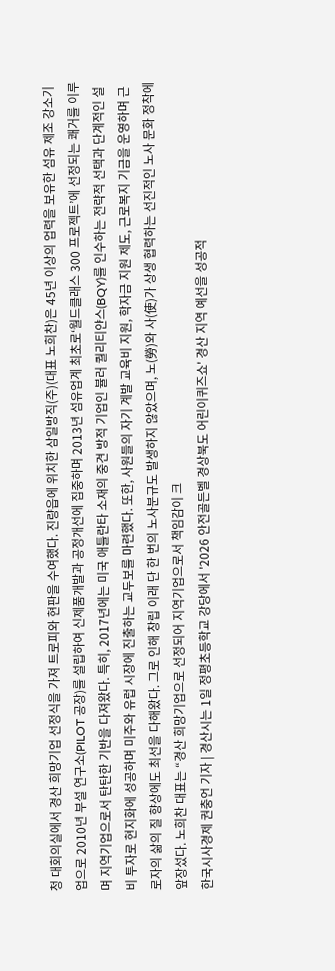청 대회의실에서 경산 희망기업 선정식을 가져 트로피와 현판을 수여했다. 진량읍에 위치한 삼일방직(주)(대표 노희찬)은 45년 이상의 업력을 보유한 섬유 제조 강소기업으로 2010년 부설 연구소(PILOT 공장)를 설립하여 신제품개발과 공정개선에 집중하며 2013년 섬유업계 최초로‘월드클래스 300 프로젝트’에 선정되는 쾌거를 이루며 지역기업으로서 탄탄한 기반을 다져왔다. 특히, 2017년에는 미국 애틀란타 소재의 중견 방적 기업인 뷸러 퀄리티얀스(BQY)를 인수하는 전략적 선택과 단계적인 설비 투자로 현지화에 성공하며 미주와 유럽 시장에 진출하는 교두보를 마련했다. 또한, 사원들의 자기 계발 교육비 지원, 학자금 지원 제도, 근로복지 기금을 운영하며 근로자의 삶의 질 향상에도 최선을 다해왔다. 그로 인해 창립 이래 단 한 번의 노사분규도 발생하지 않았으며, 노(勞)와 사(使)가 상생 협력하는 선진적인 노사 문화 정착에 앞장섰다. 노희찬 대표는 “경산 희망기업으로 선정되어 지역기업으로서 책임감이 크
한국시사경제 권충언 기자 | 경산시는 1일 정평초등학교 강당에서 '2026 안전골든벨 경상북도 어린이퀴즈쇼' 경산 지역 예선을 성공적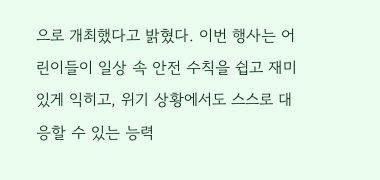으로 개최했다고 밝혔다. 이번 행사는 어린이들이 일상 속 안전 수칙을 쉽고 재미있게 익히고, 위기 상황에서도 스스로 대응할 수 있는 능력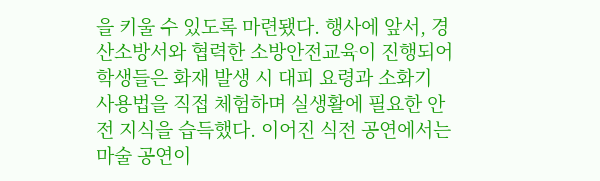을 키울 수 있도록 마련됐다. 행사에 앞서, 경산소방서와 협력한 소방안전교육이 진행되어 학생들은 화재 발생 시 대피 요령과 소화기 사용법을 직접 체험하며 실생활에 필요한 안전 지식을 습득했다. 이어진 식전 공연에서는 마술 공연이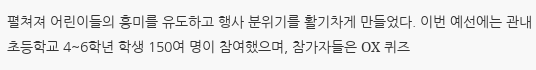펼쳐져 어린이들의 흥미를 유도하고 행사 분위기를 활기차게 만들었다. 이번 예선에는 관내 초등학교 4~6학년 학생 150여 명이 참여했으며, 참가자들은 OX 퀴즈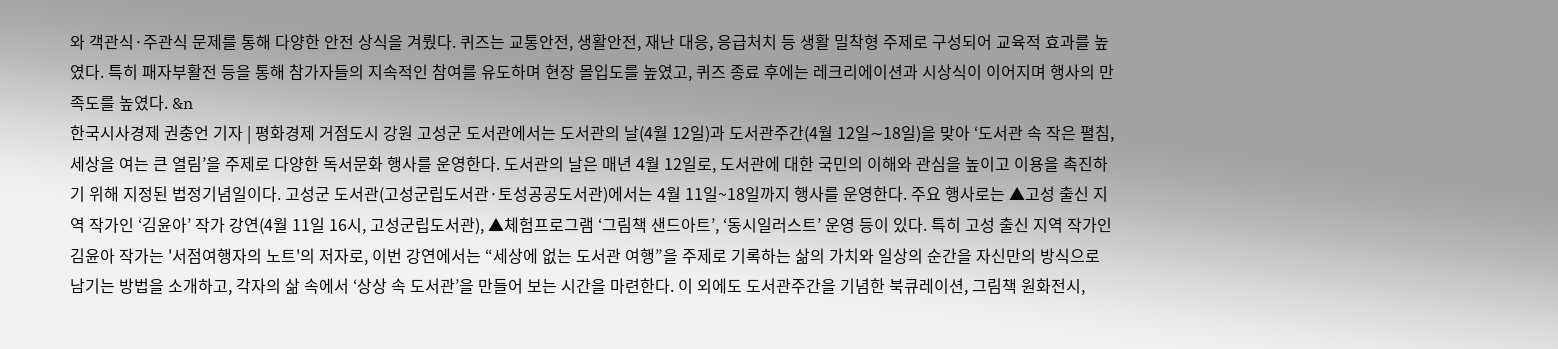와 객관식·주관식 문제를 통해 다양한 안전 상식을 겨뤘다. 퀴즈는 교통안전, 생활안전, 재난 대응, 응급처치 등 생활 밀착형 주제로 구성되어 교육적 효과를 높였다. 특히 패자부활전 등을 통해 참가자들의 지속적인 참여를 유도하며 현장 몰입도를 높였고, 퀴즈 종료 후에는 레크리에이션과 시상식이 이어지며 행사의 만족도를 높였다. &n
한국시사경제 권충언 기자 | 평화경제 거점도시 강원 고성군 도서관에서는 도서관의 날(4월 12일)과 도서관주간(4월 12일∼18일)을 맞아 ‘도서관 속 작은 펼침, 세상을 여는 큰 열림’을 주제로 다양한 독서문화 행사를 운영한다. 도서관의 날은 매년 4월 12일로, 도서관에 대한 국민의 이해와 관심을 높이고 이용을 촉진하기 위해 지정된 법정기념일이다. 고성군 도서관(고성군립도서관·토성공공도서관)에서는 4월 11일~18일까지 행사를 운영한다. 주요 행사로는 ▲고성 출신 지역 작가인 ‘김윤아’ 작가 강연(4월 11일 16시, 고성군립도서관), ▲체험프로그램 ‘그림책 샌드아트’, ‘동시일러스트’ 운영 등이 있다. 특히 고성 출신 지역 작가인 김윤아 작가는 '서점여행자의 노트'의 저자로, 이번 강연에서는 “세상에 없는 도서관 여행”을 주제로 기록하는 삶의 가치와 일상의 순간을 자신만의 방식으로 남기는 방법을 소개하고, 각자의 삶 속에서 ‘상상 속 도서관’을 만들어 보는 시간을 마련한다. 이 외에도 도서관주간을 기념한 북큐레이션, 그림책 원화전시,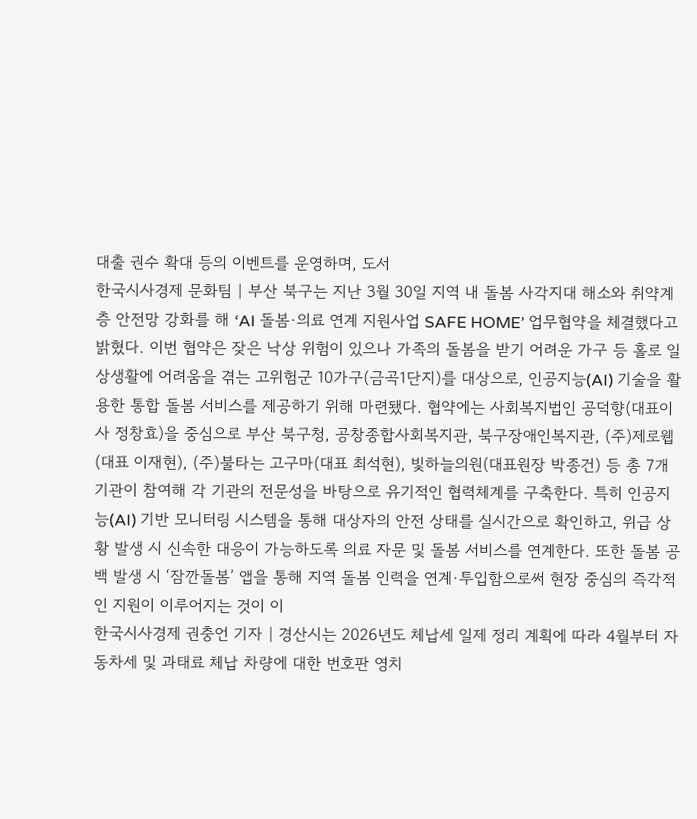대출 권수 확대 등의 이벤트를 운영하며, 도서
한국시사경제 문화팀 | 부산 북구는 지난 3월 30일 지역 내 돌봄 사각지대 해소와 취약계층 안전망 강화를 해 ‘AI 돌봄·의료 연계 지원사업 SAFE HOME’ 업무협약을 체결했다고 밝혔다. 이번 협약은 잦은 낙상 위험이 있으나 가족의 돌봄을 받기 어려운 가구 등 홀로 일상생활에 어려움을 겪는 고위험군 10가구(금곡1단지)를 대상으로, 인공지능(AI) 기술을 활용한 통합 돌봄 서비스를 제공하기 위해 마련됐다. 협약에는 사회복지법인 공덕향(대표이사 정창효)을 중심으로 부산 북구청, 공창종합사회복지관, 북구장애인복지관, (주)제로웹(대표 이재현), (주)불타는 고구마(대표 최석현), 빛하늘의원(대표원장 박종건) 등 총 7개 기관이 참여해 각 기관의 전문성을 바탕으로 유기적인 협력체계를 구축한다. 특히 인공지능(AI) 기반 모니터링 시스템을 통해 대상자의 안전 상태를 실시간으로 확인하고, 위급 상황 발생 시 신속한 대응이 가능하도록 의료 자문 및 돌봄 서비스를 연계한다. 또한 돌봄 공백 발생 시 ‘잠깐돌봄’ 앱을 통해 지역 돌봄 인력을 연계·투입함으로써 현장 중심의 즉각적인 지원이 이루어지는 것이 이
한국시사경제 권충언 기자 | 경산시는 2026년도 체납세 일제 정리 계획에 따라 4월부터 자동차세 및 과태료 체납 차량에 대한 번호판 영치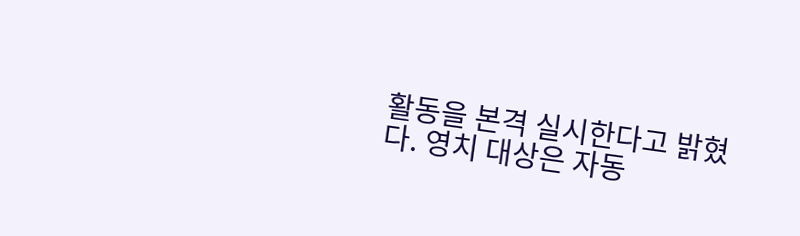활동을 본격 실시한다고 밝혔다. 영치 대상은 자동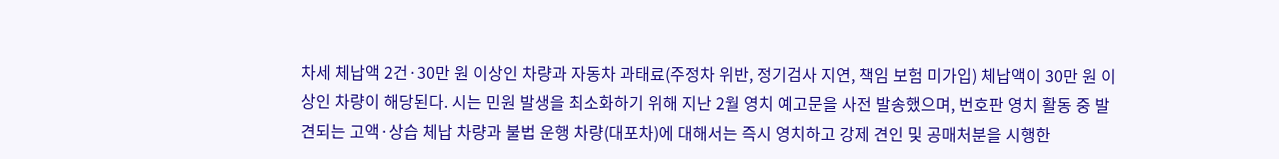차세 체납액 2건·30만 원 이상인 차량과 자동차 과태료(주정차 위반, 정기검사 지연, 책임 보험 미가입) 체납액이 30만 원 이상인 차량이 해당된다. 시는 민원 발생을 최소화하기 위해 지난 2월 영치 예고문을 사전 발송했으며, 번호판 영치 활동 중 발견되는 고액·상습 체납 차량과 불법 운행 차량(대포차)에 대해서는 즉시 영치하고 강제 견인 및 공매처분을 시행한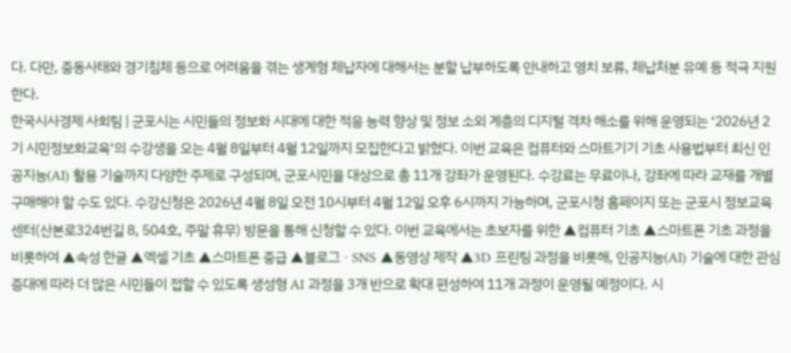다. 다만, 중동사태와 경기침체 등으로 어려움을 겪는 생계형 체납자에 대해서는 분할 납부하도록 안내하고 영치 보류, 체납처분 유예 등 적극 지원한다.
한국시사경제 사회팀 | 군포시는 시민들의 정보화 시대에 대한 적응 능력 향상 및 정보 소외 계층의 디지털 격차 해소를 위해 운영되는 ‘2026년 2기 시민정보화교육’의 수강생을 오는 4월 8일부터 4월 12일까지 모집한다고 밝혔다. 이번 교육은 컴퓨터와 스마트기기 기초 사용법부터 최신 인공지능(AI) 활용 기술까지 다양한 주제로 구성되며, 군포시민을 대상으로 총 11개 강좌가 운영된다. 수강료는 무료이나, 강좌에 따라 교재를 개별 구매해야 할 수도 있다. 수강신청은 2026년 4월 8일 오전 10시부터 4월 12일 오후 6시까지 가능하며, 군포시청 홈페이지 또는 군포시 정보교육센터(산본로324번길 8, 504호, 주말 휴무) 방문을 통해 신청할 수 있다. 이번 교육에서는 초보자를 위한 ▲컴퓨터 기초 ▲스마트폰 기초 과정을 비롯하여 ▲속성 한글 ▲엑셀 기초 ▲스마트폰 중급 ▲블로그ㆍSNS ▲동영상 제작 ▲3D 프린팅 과정을 비롯해, 인공지능(AI) 기술에 대한 관심 증대에 따라 더 많은 시민들이 접할 수 있도록 생성형 AI 과정을 3개 반으로 확대 편성하여 11개 과정이 운영될 예정이다. 시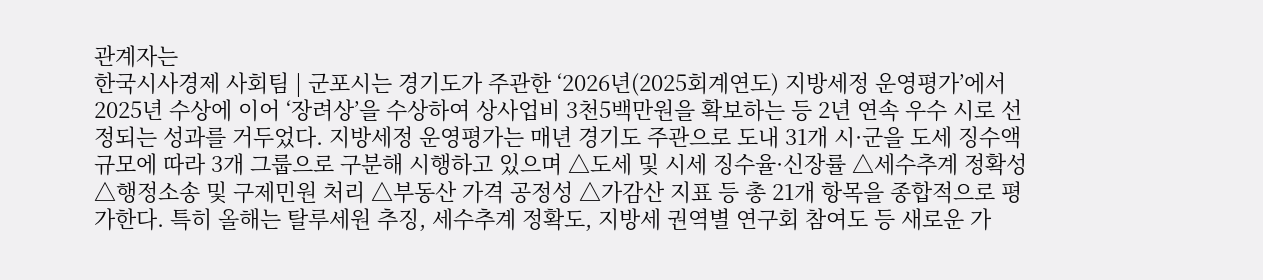관계자는
한국시사경제 사회팀 | 군포시는 경기도가 주관한 ‘2026년(2025회계연도) 지방세정 운영평가’에서 2025년 수상에 이어 ‘장려상’을 수상하여 상사업비 3천5백만원을 확보하는 등 2년 연속 우수 시로 선정되는 성과를 거두었다. 지방세정 운영평가는 매년 경기도 주관으로 도내 31개 시·군을 도세 징수액 규모에 따라 3개 그룹으로 구분해 시행하고 있으며 △도세 및 시세 징수율·신장률 △세수추계 정확성 △행정소송 및 구제민원 처리 △부동산 가격 공정성 △가감산 지표 등 총 21개 항목을 종합적으로 평가한다. 특히 올해는 탈루세원 추징, 세수추계 정확도, 지방세 권역별 연구회 참여도 등 새로운 가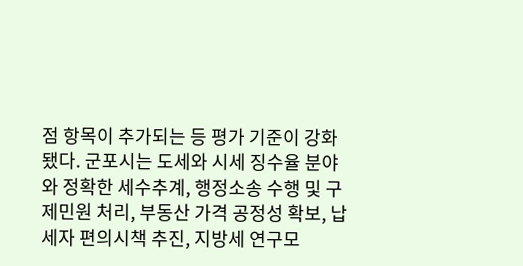점 항목이 추가되는 등 평가 기준이 강화됐다. 군포시는 도세와 시세 징수율 분야와 정확한 세수추계, 행정소송 수행 및 구제민원 처리, 부동산 가격 공정성 확보, 납세자 편의시책 추진, 지방세 연구모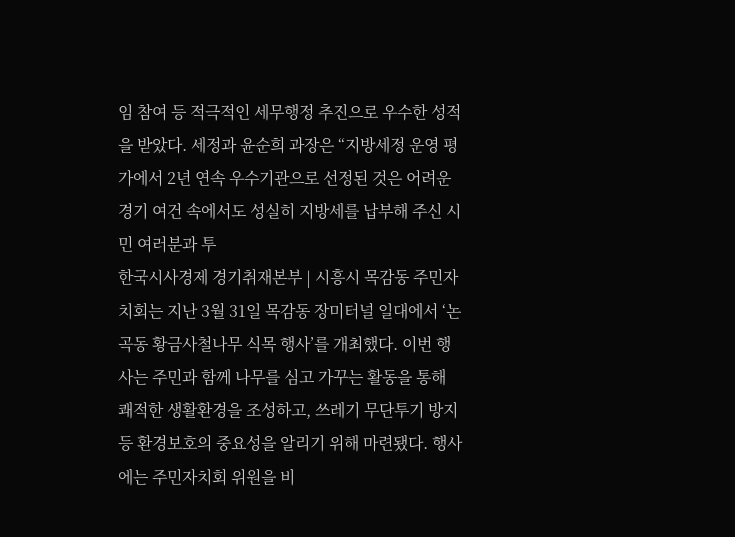임 참여 등 적극적인 세무행정 추진으로 우수한 성적을 받았다. 세정과 윤순희 과장은 “지방세정 운영 평가에서 2년 연속 우수기관으로 선정된 것은 어려운 경기 여건 속에서도 성실히 지방세를 납부해 주신 시민 여러분과 투
한국시사경제 경기취재본부 | 시흥시 목감동 주민자치회는 지난 3월 31일 목감동 장미터널 일대에서 ‘논곡동 황금사철나무 식목 행사’를 개최했다. 이번 행사는 주민과 함께 나무를 심고 가꾸는 활동을 통해 쾌적한 생활환경을 조성하고, 쓰레기 무단투기 방지 등 환경보호의 중요성을 알리기 위해 마련됐다. 행사에는 주민자치회 위원을 비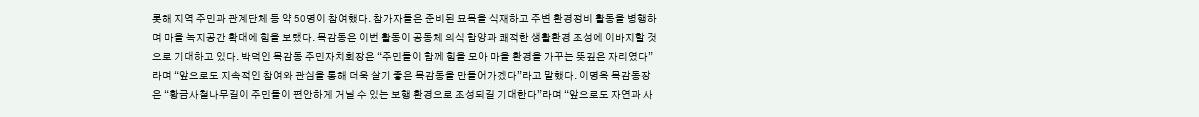롯해 지역 주민과 관계단체 등 약 50명이 참여했다. 참가자들은 준비된 묘목을 식재하고 주변 환경정비 활동을 병행하며 마을 녹지공간 확대에 힘을 보탰다. 목감동은 이번 활동이 공동체 의식 함양과 쾌적한 생활환경 조성에 이바지할 것으로 기대하고 있다. 박덕인 목감동 주민자치회장은 “주민들이 함께 힘을 모아 마을 환경을 가꾸는 뜻깊은 자리였다”라며 “앞으로도 지속적인 참여와 관심을 통해 더욱 살기 좋은 목감동을 만들어가겠다”라고 말했다. 이명옥 목감동장은 “황금사철나무길이 주민들이 편안하게 거닐 수 있는 보행 환경으로 조성되길 기대한다”라며 “앞으로도 자연과 사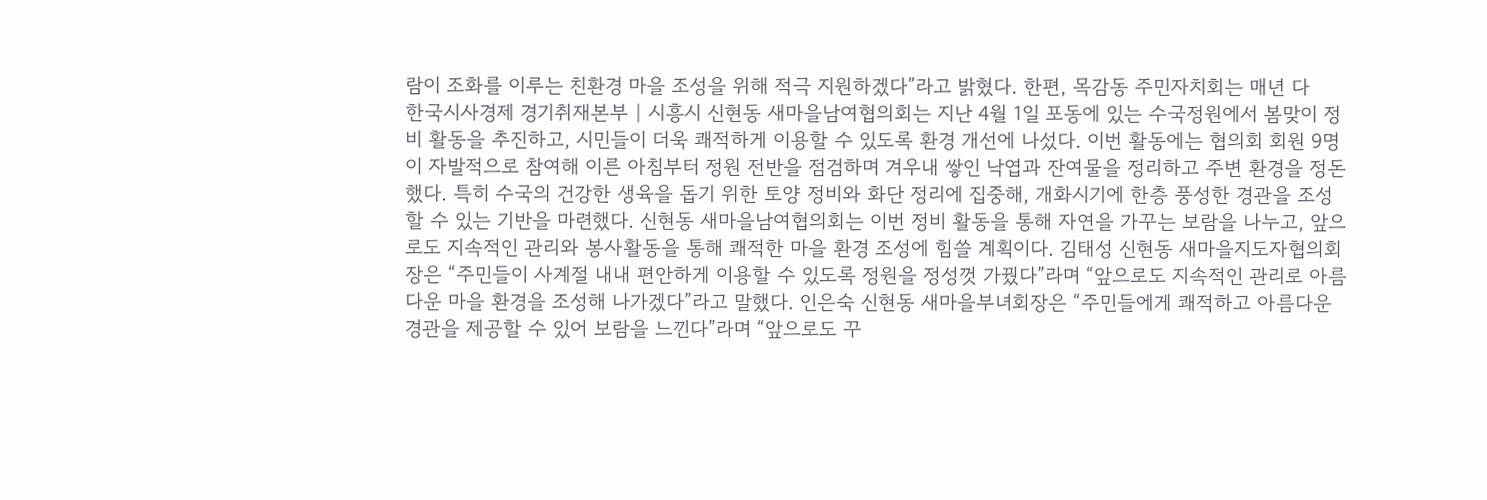람이 조화를 이루는 친환경 마을 조성을 위해 적극 지원하겠다”라고 밝혔다. 한편, 목감동 주민자치회는 매년 다
한국시사경제 경기취재본부 | 시흥시 신현동 새마을남여협의회는 지난 4월 1일 포동에 있는 수국정원에서 봄맞이 정비 활동을 추진하고, 시민들이 더욱 쾌적하게 이용할 수 있도록 환경 개선에 나섰다. 이번 활동에는 협의회 회원 9명이 자발적으로 참여해 이른 아침부터 정원 전반을 점검하며 겨우내 쌓인 낙엽과 잔여물을 정리하고 주변 환경을 정돈했다. 특히 수국의 건강한 생육을 돕기 위한 토양 정비와 화단 정리에 집중해, 개화시기에 한층 풍성한 경관을 조성할 수 있는 기반을 마련했다. 신현동 새마을남여협의회는 이번 정비 활동을 통해 자연을 가꾸는 보람을 나누고, 앞으로도 지속적인 관리와 봉사활동을 통해 쾌적한 마을 환경 조성에 힘쓸 계획이다. 김태성 신현동 새마을지도자협의회장은 “주민들이 사계절 내내 편안하게 이용할 수 있도록 정원을 정성껏 가꿨다”라며 “앞으로도 지속적인 관리로 아름다운 마을 환경을 조성해 나가겠다”라고 말했다. 인은숙 신현동 새마을부녀회장은 “주민들에게 쾌적하고 아름다운 경관을 제공할 수 있어 보람을 느낀다”라며 “앞으로도 꾸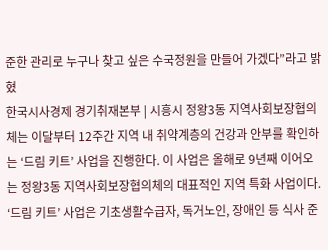준한 관리로 누구나 찾고 싶은 수국정원을 만들어 가겠다”라고 밝혔
한국시사경제 경기취재본부 | 시흥시 정왕3동 지역사회보장협의체는 이달부터 12주간 지역 내 취약계층의 건강과 안부를 확인하는 ‘드림 키트’ 사업을 진행한다. 이 사업은 올해로 9년째 이어오는 정왕3동 지역사회보장협의체의 대표적인 지역 특화 사업이다. ‘드림 키트’ 사업은 기초생활수급자, 독거노인, 장애인 등 식사 준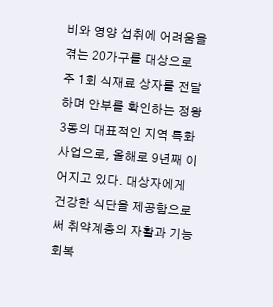비와 영양 섭취에 어려움을 겪는 20가구를 대상으로 주 1회 식재료 상자를 전달하며 안부를 확인하는 정왕3동의 대표적인 지역 특화 사업으로, 올해로 9년째 이어지고 있다. 대상자에게 건강한 식단을 제공함으로써 취약계층의 자활과 기능 회복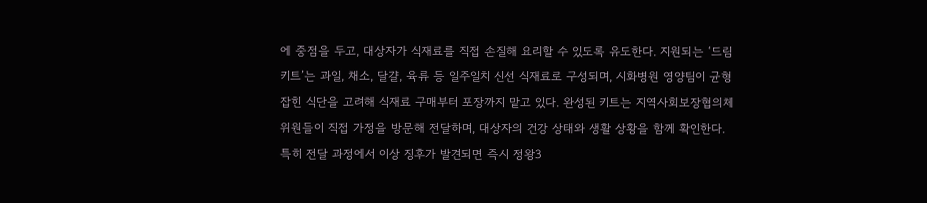에 중점을 두고, 대상자가 식재료를 직접 손질해 요리할 수 있도록 유도한다. 지원되는 ‘드림 키트’는 과일, 채소, 달걀, 육류 등 일주일치 신선 식재료로 구성되며, 시화병원 영양팀이 균형 잡힌 식단을 고려해 식재료 구매부터 포장까지 맡고 있다. 완성된 키트는 지역사회보장협의체 위원들이 직접 가정을 방문해 전달하며, 대상자의 건강 상태와 생활 상황을 함께 확인한다. 특히 전달 과정에서 이상 징후가 발견되면 즉시 정왕3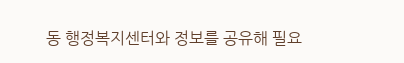동 행정복지센터와 정보를 공유해 필요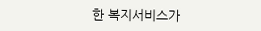한 복지서비스가